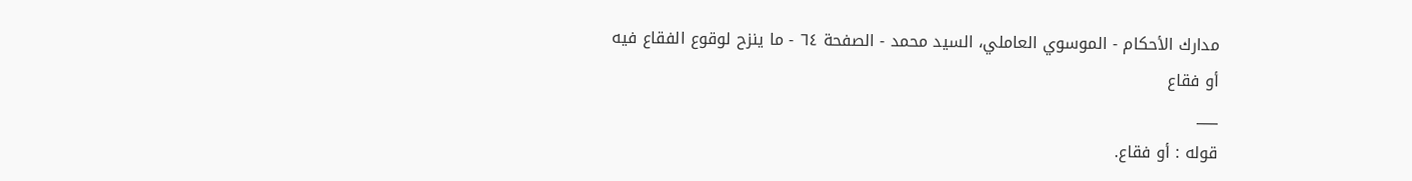مدارك الأحكام - الموسوي العاملي، السيد محمد - الصفحة ٦٤ - ما ينزح لوقوع الفقاع فيه
أو فقاع
___
قوله : أو فقاع.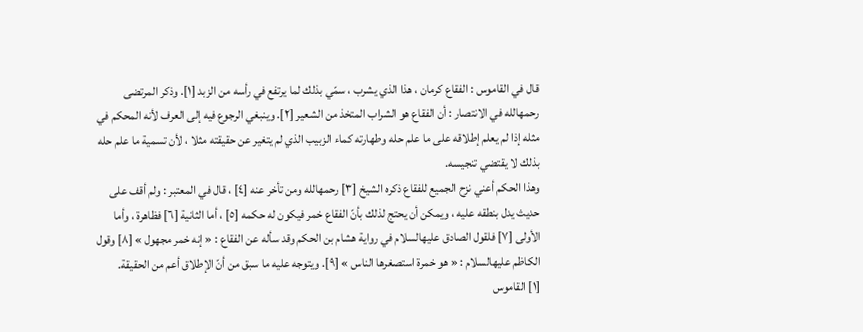قال في القاموس : الفقاع كرمان ، هذا الذي يشرب ، سمّي بذلك لما يرتفع في رأسه من الزبد [١]. وذكر المرتضى رحمهالله في الانتصار : أن الفقاع هو الشراب المتخذ من الشعير [٢]. وينبغي الرجوع فيه إلى العرف لأنه المحكم في مثله إذا لم يعلم إطلاقه على ما علم حله وطهارته كماء الزبيب الذي لم يتغير عن حقيقته مثلا ، لأن تسمية ما علم حله بذلك لا يقتضي تنجيسه.
وهذا الحكم أعني نزح الجميع للفقاع ذكره الشيخ [٣] رحمهالله ومن تأخر عنه [٤] ، قال في المعتبر : ولم أقف على حديث يدل بنطقه عليه ، ويمكن أن يحتج لذلك بأنّ الفقاع خمر فيكون له حكمه [٥] ، أما الثانية [٦] فظاهرة ، وأما الأولى [٧] فلقول الصادق عليهالسلام في رواية هشام بن الحكم وقد سأله عن الفقاع : « إنه خمر مجهول » [٨] وقول الكاظم عليهالسلام : « هو خمرة استصغرها الناس » [٩]. ويتوجه عليه ما سبق من أنّ الإطلاق أعم من الحقيقة.
[١] القاموس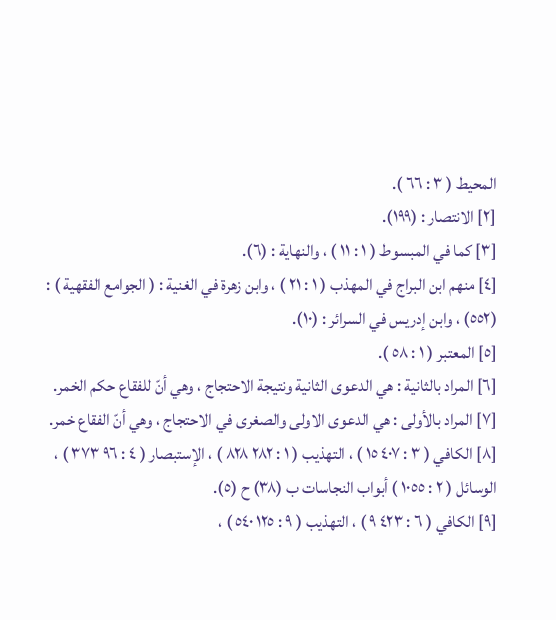المحيط ( ٣ : ٦٦ ).
[٢] الانتصار : (١٩٩).
[٣] كما في المبسوط ( ١ : ١١ ) ، والنهاية : (٦).
[٤] منهم ابن البراج في المهذب ( ١ : ٢١ ) ، وابن زهرة في الغنية : ( الجوامع الفقهية ) : (٥٥٢) ، وابن إدريس في السرائر : (١٠).
[٥] المعتبر ( ١ : ٥٨ ).
[٦] المراد بالثانية : هي الدعوى الثانية ونتيجة الاحتجاج ، وهي أنّ للفقاع حكم الخمر.
[٧] المراد بالأولى : هي الدعوى الاولى والصغرى في الاحتجاج ، وهي أنّ الفقاع خمر.
[٨] الكافي ( ٣ : ٤٠٧ ١٥ ) ، التهذيب ( ١ : ٢٨٢ ٨٢٨ ) ، الإستبصار ( ٤ : ٩٦ ٣٧٣ ) ، الوسائل ( ٢ : ١٠٥٥ ) أبواب النجاسات ب (٣٨) ح (٥).
[٩] الكافي ( ٦ : ٤٢٣ ٩ ) ، التهذيب ( ٩ : ١٢٥ ٥٤٠ ) ،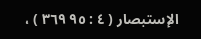الإستبصار ( ٤ : ٩٥ ٣٦٩ ) ،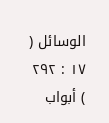الوسائل ( ١٧ : ٢٩٢ ) أبواب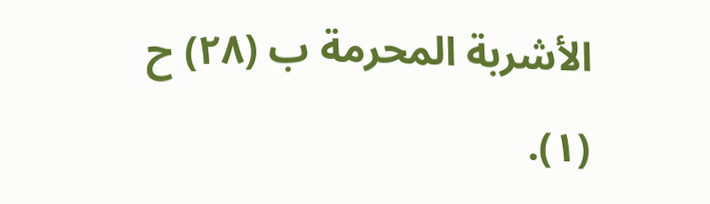الأشربة المحرمة ب (٢٨) ح (١).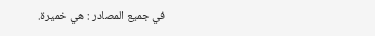في جميع المصادر : هي خميرة.